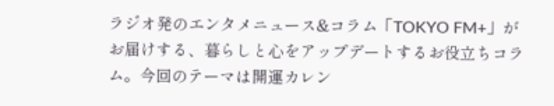ラジオ発のエンタメニュース&コラム「TOKYO FM+」がお届けする、暮らしと心をアップデートするお役立ちコラム。今回のテーマは開運カレン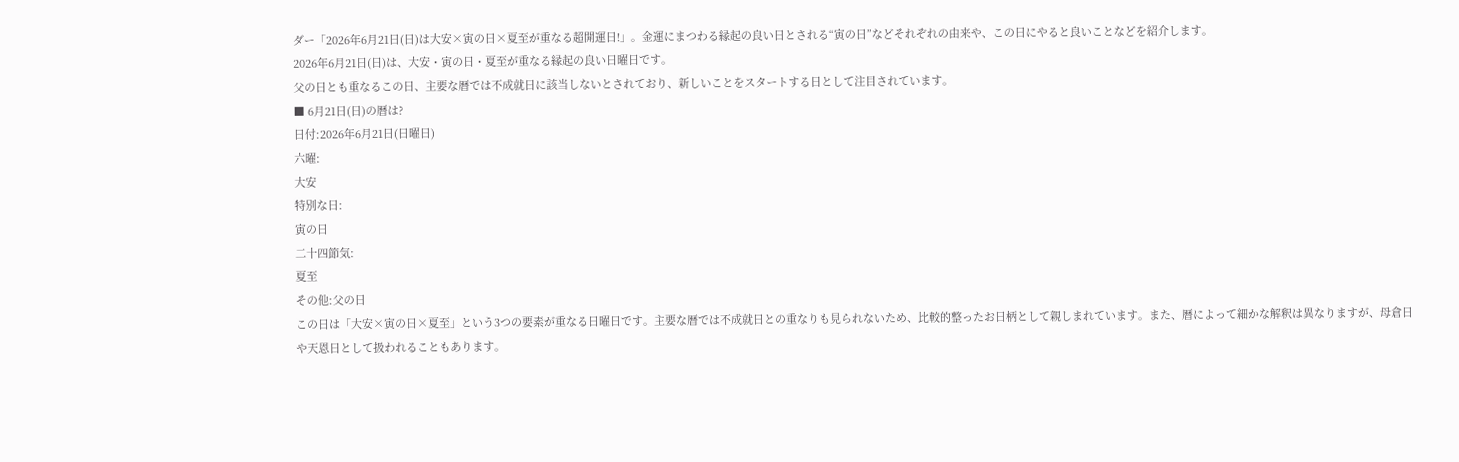ダー「2026年6月21日(日)は大安×寅の日×夏至が重なる超開運日!」。金運にまつわる縁起の良い日とされる“寅の日”などそれぞれの由来や、この日にやると良いことなどを紹介します。
2026年6月21日(日)は、大安・寅の日・夏至が重なる縁起の良い日曜日です。
父の日とも重なるこの日、主要な暦では不成就日に該当しないとされており、新しいことをスタートする日として注目されています。
■ 6月21日(日)の暦は?
日付:2026年6月21日(日曜日)
六曜:
大安
特別な日:
寅の日
二十四節気:
夏至
その他:父の日
この日は「大安×寅の日×夏至」という3つの要素が重なる日曜日です。主要な暦では不成就日との重なりも見られないため、比較的整ったお日柄として親しまれています。また、暦によって細かな解釈は異なりますが、母倉日や天恩日として扱われることもあります。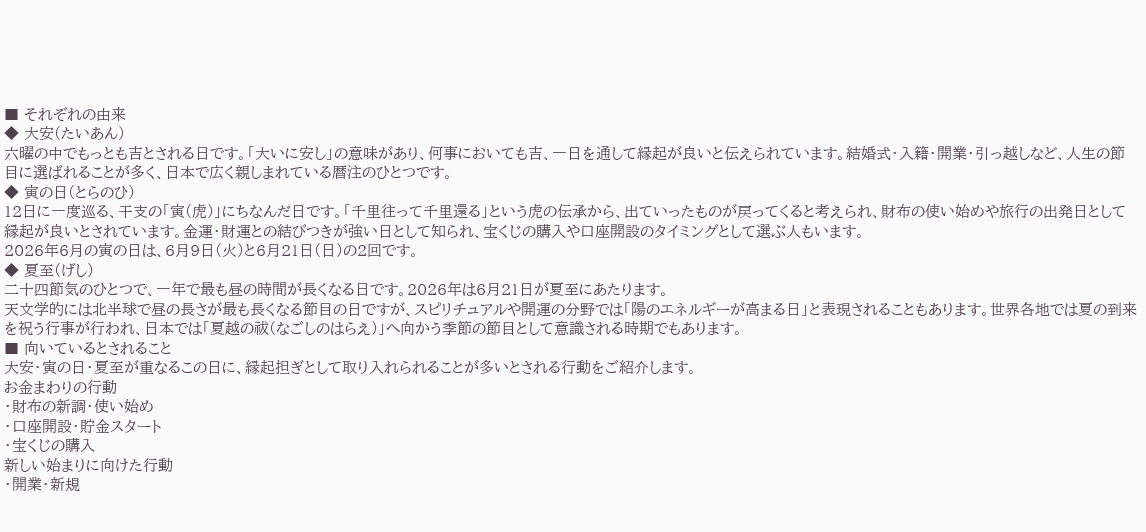■ それぞれの由来
◆ 大安(たいあん)
六曜の中でもっとも吉とされる日です。「大いに安し」の意味があり、何事においても吉、一日を通して縁起が良いと伝えられています。結婚式・入籍・開業・引っ越しなど、人生の節目に選ばれることが多く、日本で広く親しまれている暦注のひとつです。
◆ 寅の日(とらのひ)
12日に一度巡る、干支の「寅(虎)」にちなんだ日です。「千里往って千里還る」という虎の伝承から、出ていったものが戻ってくると考えられ、財布の使い始めや旅行の出発日として縁起が良いとされています。金運・財運との結びつきが強い日として知られ、宝くじの購入や口座開設のタイミングとして選ぶ人もいます。
2026年6月の寅の日は、6月9日(火)と6月21日(日)の2回です。
◆ 夏至(げし)
二十四節気のひとつで、一年で最も昼の時間が長くなる日です。2026年は6月21日が夏至にあたります。
天文学的には北半球で昼の長さが最も長くなる節目の日ですが、スピリチュアルや開運の分野では「陽のエネルギーが高まる日」と表現されることもあります。世界各地では夏の到来を祝う行事が行われ、日本では「夏越の祓(なごしのはらえ)」へ向かう季節の節目として意識される時期でもあります。
■ 向いているとされること
大安・寅の日・夏至が重なるこの日に、縁起担ぎとして取り入れられることが多いとされる行動をご紹介します。
お金まわりの行動
・財布の新調・使い始め
・口座開設・貯金スタート
・宝くじの購入
新しい始まりに向けた行動
・開業・新規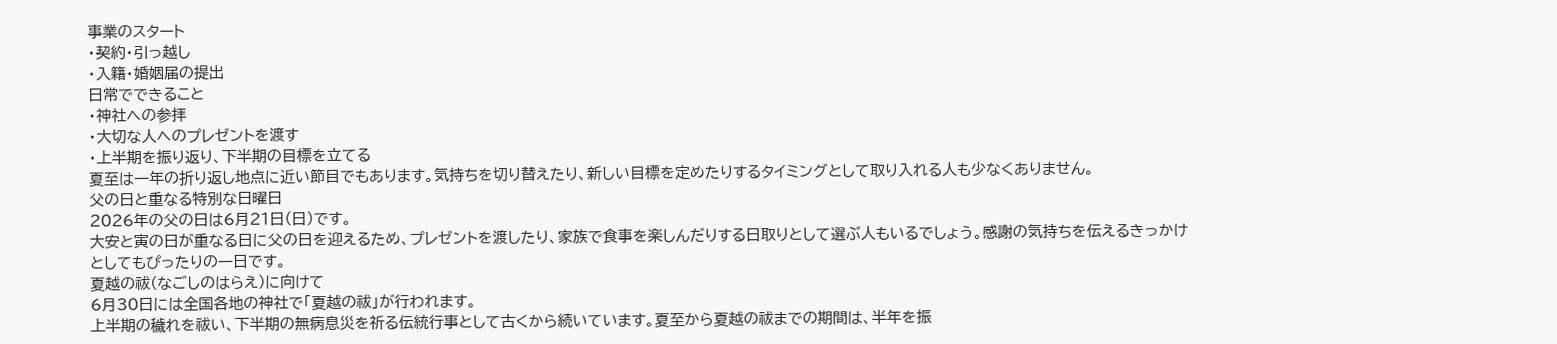事業のスタート
・契約・引っ越し
・入籍・婚姻届の提出
日常でできること
・神社への参拝
・大切な人へのプレゼントを渡す
・上半期を振り返り、下半期の目標を立てる
夏至は一年の折り返し地点に近い節目でもあります。気持ちを切り替えたり、新しい目標を定めたりするタイミングとして取り入れる人も少なくありません。
父の日と重なる特別な日曜日
2026年の父の日は6月21日(日)です。
大安と寅の日が重なる日に父の日を迎えるため、プレゼントを渡したり、家族で食事を楽しんだりする日取りとして選ぶ人もいるでしょう。感謝の気持ちを伝えるきっかけとしてもぴったりの一日です。
夏越の祓(なごしのはらえ)に向けて
6月30日には全国各地の神社で「夏越の祓」が行われます。
上半期の穢れを祓い、下半期の無病息災を祈る伝統行事として古くから続いています。夏至から夏越の祓までの期間は、半年を振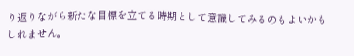り返りながら新たな目標を立てる時期として意識してみるのもよいかもしれません。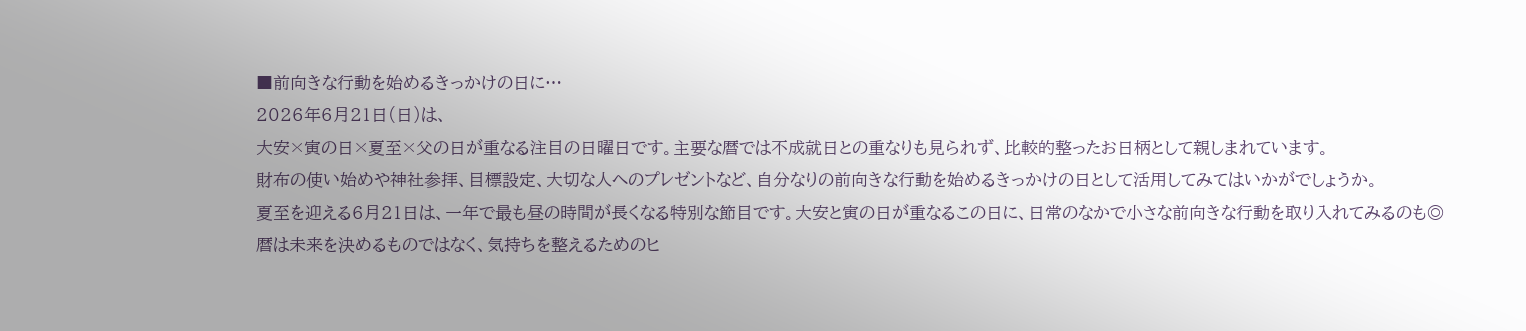■前向きな行動を始めるきっかけの日に…
2026年6月21日(日)は、
大安×寅の日×夏至×父の日が重なる注目の日曜日です。主要な暦では不成就日との重なりも見られず、比較的整ったお日柄として親しまれています。
財布の使い始めや神社参拝、目標設定、大切な人へのプレゼントなど、自分なりの前向きな行動を始めるきっかけの日として活用してみてはいかがでしょうか。
夏至を迎える6月21日は、一年で最も昼の時間が長くなる特別な節目です。大安と寅の日が重なるこの日に、日常のなかで小さな前向きな行動を取り入れてみるのも◎
暦は未来を決めるものではなく、気持ちを整えるためのヒ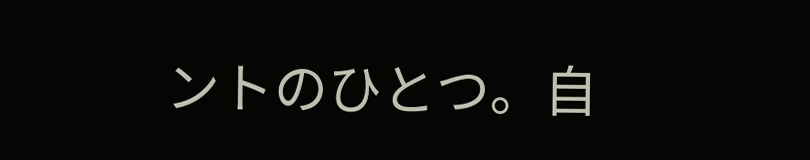ントのひとつ。自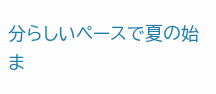分らしいペースで夏の始ま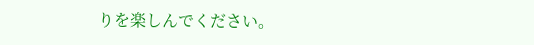りを楽しんでください。